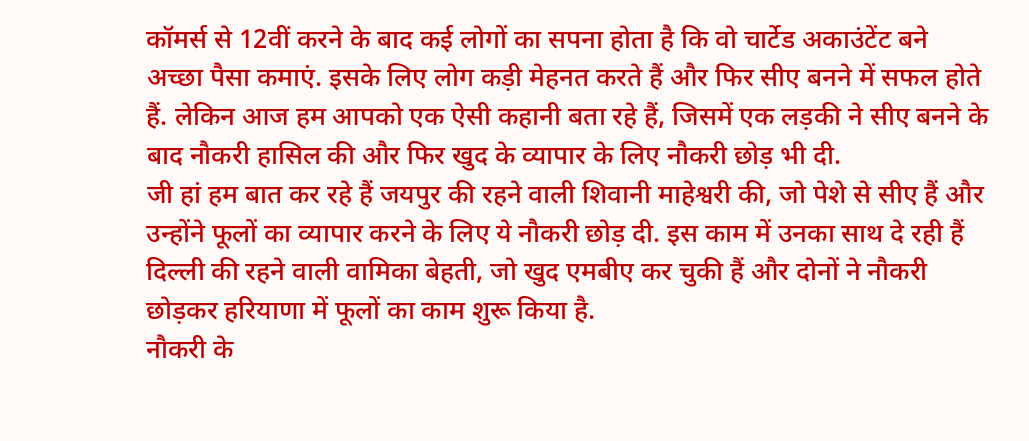कॉमर्स से 12वीं करने के बाद कई लोगों का सपना होता है कि वो चार्टेड अकाउंटेंट बने अच्छा पैसा कमाएं. इसके लिए लोग कड़ी मेहनत करते हैं और फिर सीए बनने में सफल होते हैं. लेकिन आज हम आपको एक ऐसी कहानी बता रहे हैं, जिसमें एक लड़की ने सीए बनने के बाद नौकरी हासिल की और फिर खुद के व्यापार के लिए नौकरी छोड़ भी दी.
जी हां हम बात कर रहे हैं जयपुर की रहने वाली शिवानी माहेश्वरी की, जो पेशे से सीए हैं और उन्होंने फूलों का व्यापार करने के लिए ये नौकरी छोड़ दी. इस काम में उनका साथ दे रही हैं दिल्ली की रहने वाली वामिका बेहती, जो खुद एमबीए कर चुकी हैं और दोनों ने नौकरी छोड़कर हरियाणा में फूलों का काम शुरू किया है.
नौकरी के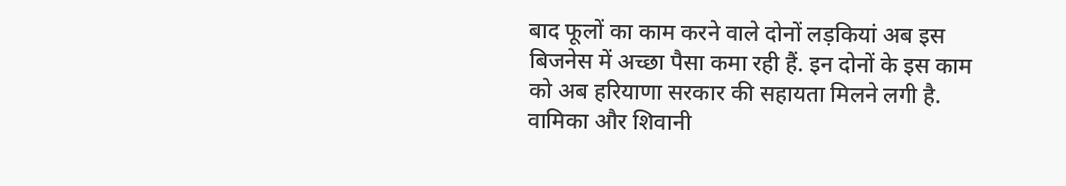बाद फूलों का काम करने वाले दोनों लड़कियां अब इस बिजनेस में अच्छा पैसा कमा रही हैं. इन दोनों के इस काम को अब हरियाणा सरकार की सहायता मिलने लगी है. वामिका और शिवानी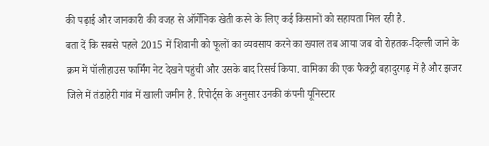की पढ़ाई और जानकारी की वजह से ऑर्गेनिक खेती करने के लिए कई किसानों को सहायता मिल रही है.
बता दें कि सबसे पहले 2015 में शिवानी को फूलों का व्यवसाय करने का ख्याल तब आया जब वो रोहतक-दिल्ली जाने के क्रम में पॉलीहाउस फार्मिंग नेट देखने पहुंची और उसके बाद रिसर्च किया. वामिका की एक फैक्ट्री बहादुरगढ़ में है और झजर जिले में तंडाहेरी गांव में खाली जमीन है. रिपोर्ट्स के अनुसार उनकी कंपनी यूनिस्टार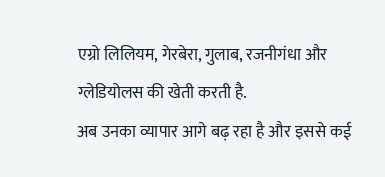एग्रो लिलियम, गेरबेरा, गुलाब, रजनीगंधा और ग्लेडियोलस की खेती करती है.
अब उनका व्यापार आगे बढ़ रहा है और इससे कई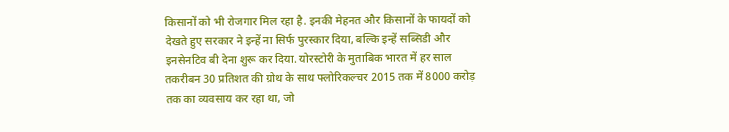किसानों को भी रोजगार मिल रहा है. इनकी मेहनत और किसानों के फायदों को देखते हुए सरकार ने इन्हें ना सिर्फ पुरस्कार दिया, बल्कि इन्हें सब्सिडी और इनसेनटिव बी देना शुरू कर दिया. योरस्टोरी के मुताबिक भारत में हर साल तकरीबन 30 प्रतिशत की ग्रोथ के साथ फ्लोरिकल्चर 2015 तक में 8000 करोड़ तक का व्यवसाय कर रहा था, जो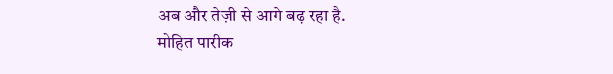अब और तेज़ी से आगे बढ़ रहा है.
मोहित पारीक